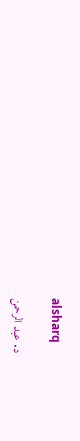alsharq

د. عبد الرحمن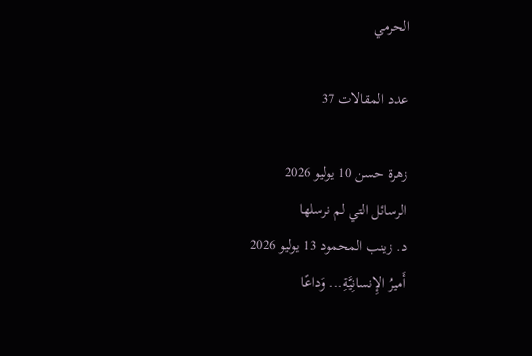الحرمي

عدد المقالات 37

زهرة حسن 10 يوليو 2026
الرسائل التي لم نرسلها
د. زينب المحمود 13 يوليو 2026
أَميرُ الإِنسانِيَّةِ... وَداعًا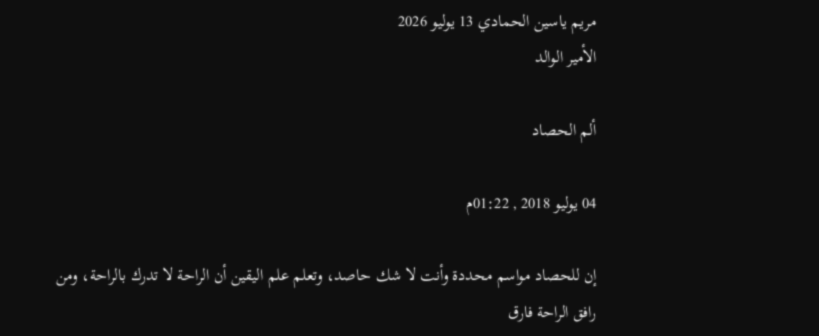مريم ياسين الحمادي 13 يوليو 2026
الأمير الوالد

ألم الحصاد

04 يوليو 2018 , 01:22م

إن للحصاد مواسم محددة وأنت لا شك حاصد، وتعلم علم اليقين أن الراحة لا تدرك بالراحة، ومن رافق الراحة فارق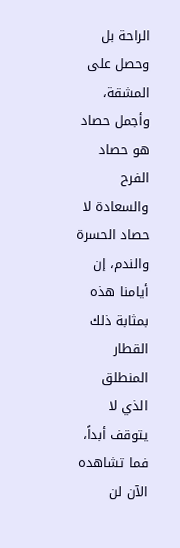الراحة بل وحصل على المشقة، وأجمل حصاد هو حصاد الفرح والسعادة لا حصاد الحسرة والندم، إن أيامنا هذه بمثابة ذلك القطار المنطلق الذي لا يتوقف أبداً، فما تشاهده الآن لن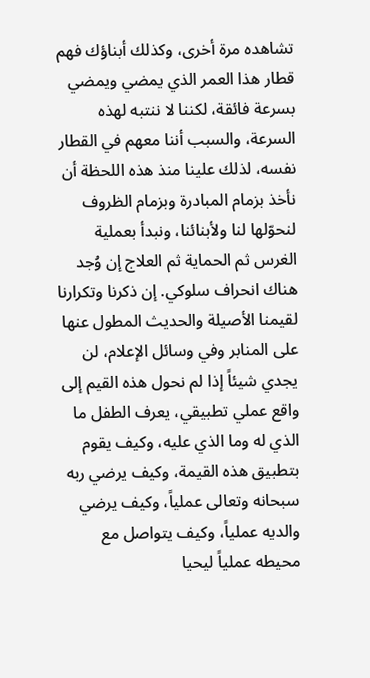تشاهده مرة أخرى، وكذلك أبناؤك فهم قطار هذا العمر الذي يمضي ويمضي بسرعة فائقة، لكننا لا ننتبه لهذه السرعة، والسبب أننا معهم في القطار نفسه، لذلك علينا منذ هذه اللحظة أن نأخذ بزمام المبادرة وبزمام الظروف لنحوّلها لنا ولأبنائنا، ونبدأ بعملية الغرس ثم الحماية ثم العلاج إن وُجد هناك انحراف سلوكي. إن ذكرنا وتكرارنا لقيمنا الأصيلة والحديث المطول عنها على المنابر وفي وسائل الإعلام، لن يجدي شيئاً إذا لم نحول هذه القيم إلى واقع عملي تطبيقي، يعرف الطفل ما الذي له وما الذي عليه، وكيف يقوم بتطبيق هذه القيمة، وكيف يرضي ربه سبحانه وتعالى عملياً، وكيف يرضي والديه عملياً، وكيف يتواصل مع محيطه عملياً ليحيا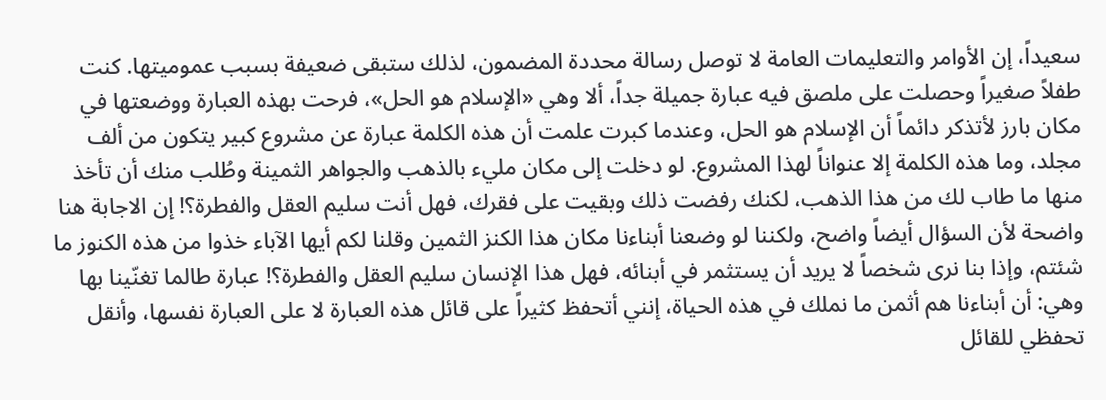سعيداً، إن الأوامر والتعليمات العامة لا توصل رسالة محددة المضمون، لذلك ستبقى ضعيفة بسبب عموميتها. كنت طفلاً صغيراً وحصلت على ملصق فيه عبارة جميلة جداً، ألا وهي «الإسلام هو الحل»، فرحت بهذه العبارة ووضعتها في مكان بارز لأتذكر دائماً أن الإسلام هو الحل، وعندما كبرت علمت أن هذه الكلمة عبارة عن مشروع كبير يتكون من ألف مجلد، وما هذه الكلمة إلا عنواناً لهذا المشروع. لو دخلت إلى مكان مليء بالذهب والجواهر الثمينة وطُلب منك أن تأخذ منها ما طاب لك من هذا الذهب، لكنك رفضت ذلك وبقيت على فقرك، فهل أنت سليم العقل والفطرة؟! إن الاجابة هنا واضحة لأن السؤال أيضاً واضح، ولكننا لو وضعنا أبناءنا مكان هذا الكنز الثمين وقلنا لكم أيها الآباء خذوا من هذه الكنوز ما شئتم، وإذا بنا نرى شخصاً لا يريد أن يستثمر في أبنائه، فهل هذا الإنسان سليم العقل والفطرة؟! عبارة طالما تغنّينا بها وهي: أن أبناءنا هم أثمن ما نملك في هذه الحياة، إنني أتحفظ كثيراً على قائل هذه العبارة لا على العبارة نفسها، وأنقل تحفظي للقائل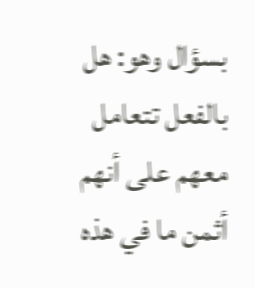بسؤال وهو: هل بالفعل تتعامل معهم على أنهم أثمن ما في هذه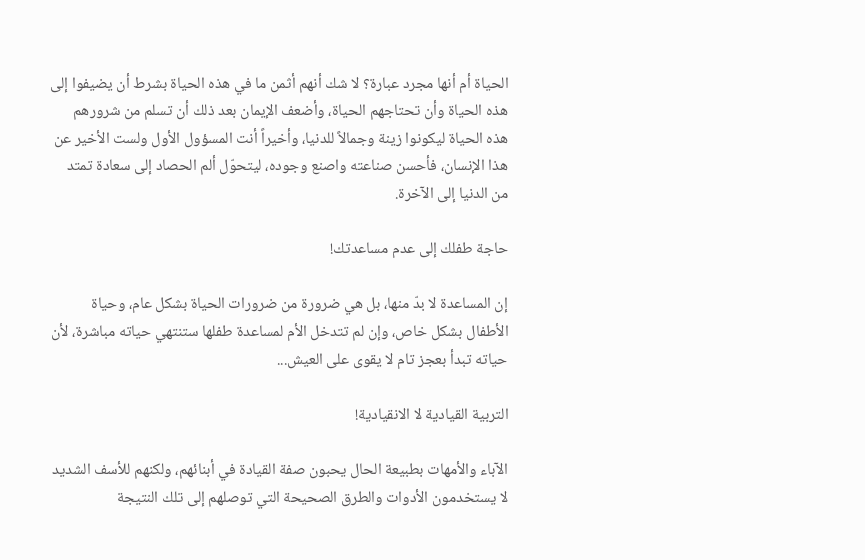الحياة أم أنها مجرد عبارة؟ لا شك أنهم أثمن ما في هذه الحياة بشرط أن يضيفوا إلى هذه الحياة وأن تحتاجهم الحياة، وأضعف الإيمان بعد ذلك أن تسلم من شرورهم هذه الحياة ليكونوا زينة وجمالاً للدنيا، وأخيراً أنت المسؤول الأول ولست الأخير عن هذا الإنسان، فأحسن صناعته واصنع وجوده، ليتحوّل ألم الحصاد إلى سعادة تمتد من الدنيا إلى الآخرة.

حاجة طفلك إلى عدم مساعدتك!

إن المساعدة لا بدّ منها، بل هي ضرورة من ضرورات الحياة بشكل عام، وحياة الأطفال بشكل خاص، وإن لم تتدخل الأم لمساعدة طفلها ستنتهي حياته مباشرة، لأن حياته تبدأ بعجز تام لا يقوى على العيش...

التربية القيادية لا الانقيادية!

الآباء والأمهات بطبيعة الحال يحبون صفة القيادة في أبنائهم، ولكنهم للأسف الشديد لا يستخدمون الأدوات والطرق الصحيحة التي توصلهم إلى تلك النتيجة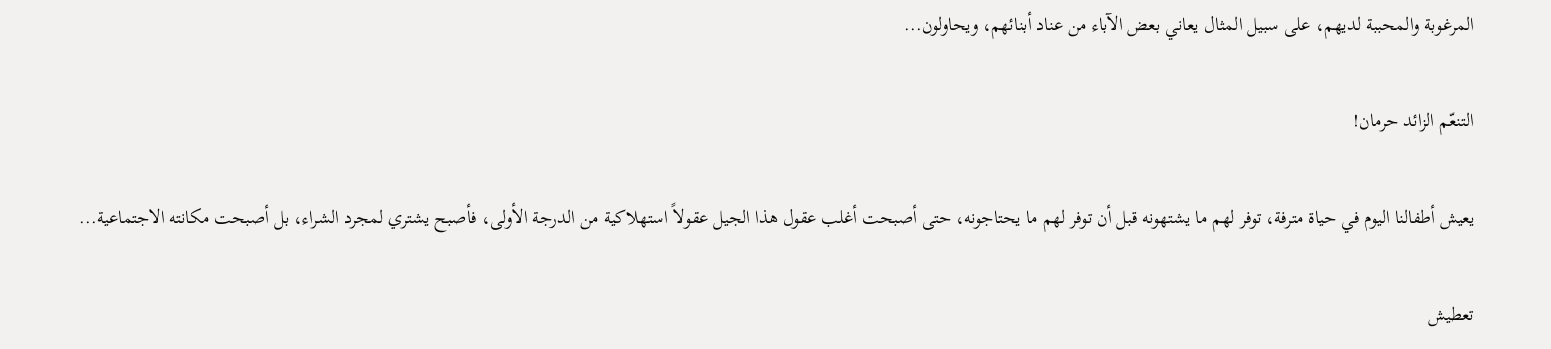المرغوبة والمحببة لديهم، على سبيل المثال يعاني بعض الآباء من عناد أبنائهم، ويحاولون...

التنعّم الزائد حرمان!

يعيش أطفالنا اليوم في حياة مترفة، توفر لهم ما يشتهونه قبل أن توفر لهم ما يحتاجونه، حتى أصبحت أغلب عقول هذا الجيل عقولاً استهلاكية من الدرجة الأولى، فأصبح يشتري لمجرد الشراء، بل أصبحت مكانته الاجتماعية...

تعطيش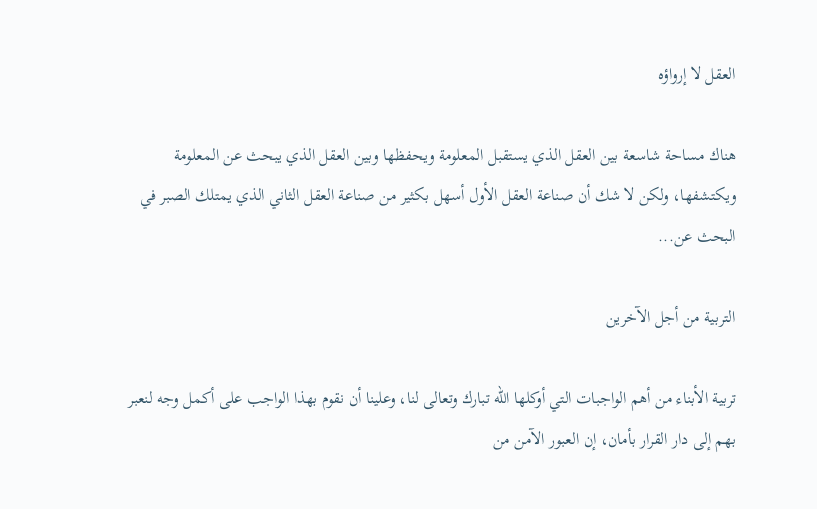العقل لا إرواؤه

هناك مساحة شاسعة بين العقل الذي يستقبل المعلومة ويحفظها وبين العقل الذي يبحث عن المعلومة ويكتشفها، ولكن لا شك أن صناعة العقل الأول أسهل بكثير من صناعة العقل الثاني الذي يمتلك الصبر في البحث عن...

التربية من أجل الآخرين

تربية الأبناء من أهم الواجبات التي أوكلها الله تبارك وتعالى لنا، وعلينا أن نقوم بهذا الواجب على أكمل وجه لنعبر بهم إلى دار القرار بأمان، إن العبور الآمن من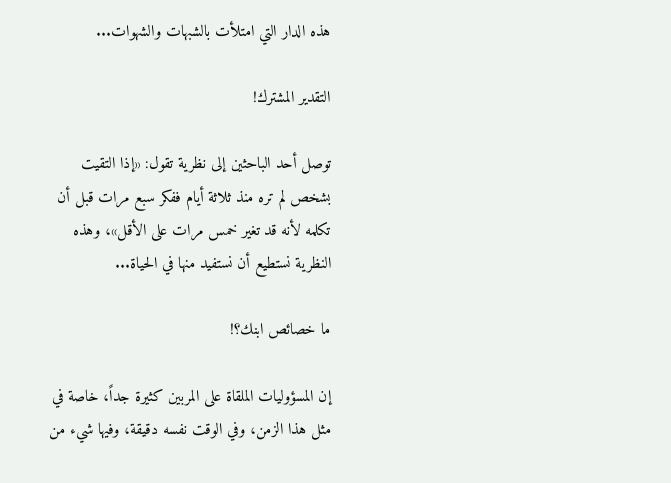هذه الدار التي امتلأت بالشبهات والشهوات...

التقدير المشترك!

توصل أحد الباحثين إلى نظرية تقول: «إذا التقيت بشخص لم تره منذ ثلاثة أيام ففكر سبع مرات قبل أن تكلمه لأنه قد تغير خمس مرات على الأقل»، وهذه النظرية نستطيع أن نستفيد منها في الحياة...

ما خصائص ابنك؟!

إن المسؤوليات الملقاة على المربين كثيرة جداً، خاصة في مثل هذا الزمن، وفي الوقت نفسه دقيقة، وفيها شيء من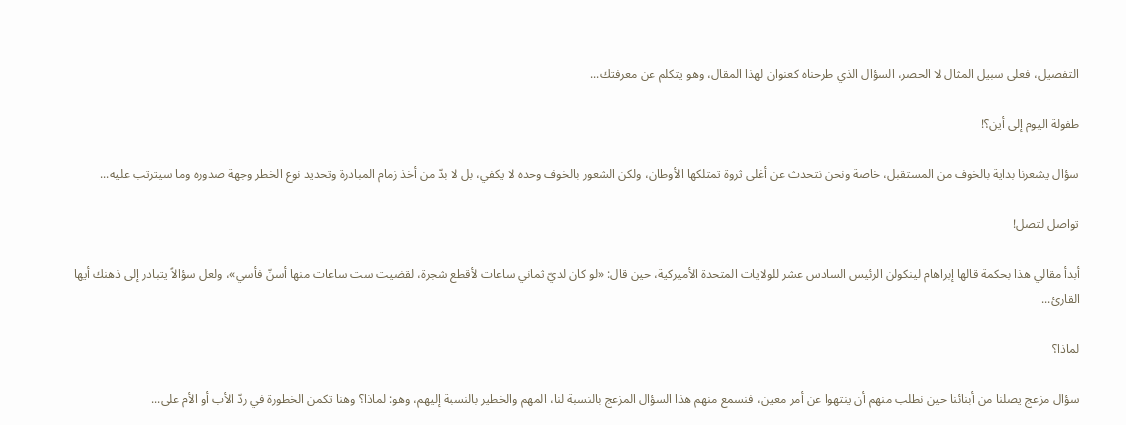التفصيل، فعلى سبيل المثال لا الحصر، السؤال الذي طرحناه كعنوان لهذا المقال، وهو يتكلم عن معرفتك...

طفولة اليوم إلى أين؟!

سؤال يشعرنا بداية بالخوف من المستقبل، خاصة ونحن نتحدث عن أغلى ثروة تمتلكها الأوطان، ولكن الشعور بالخوف وحده لا يكفي، بل لا بدّ من أخذ زمام المبادرة وتحديد نوع الخطر وجهة صدوره وما سيترتب عليه...

تواصل لتصل!

أبدأ مقالي هذا بحكمة قالها إبراهام لينكولن الرئيس السادس عشر للولايات المتحدة الأميركية، حين قال: «لو كان لديّ ثماني ساعات لأقطع شجرة، لقضيت ست ساعات منها أسنّ فأسي»، ولعل سؤالاً يتبادر إلى ذهنك أيها القارئ...

لماذا؟

سؤال مزعج يصلنا من أبنائنا حين نطلب منهم أن ينتهوا عن أمر معين، فنسمع منهم هذا السؤال المزعج بالنسبة لنا، المهم والخطير بالنسبة إليهم، وهو: لماذا؟ وهنا تكمن الخطورة في ردّ الأب أو الأم على...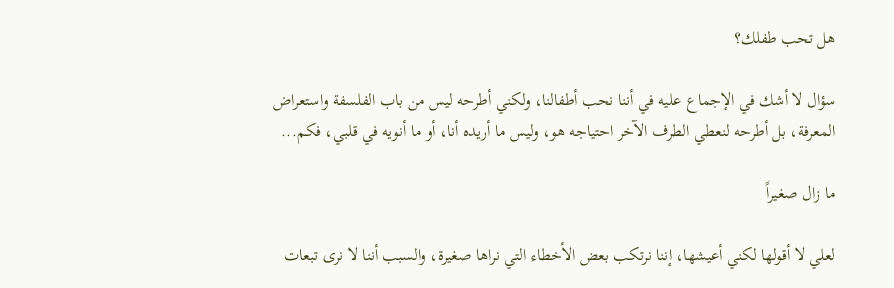هل تحب طفلك؟

سؤال لا أشك في الإجماع عليه في أننا نحب أطفالنا، ولكني أطرحه ليس من باب الفلسفة واستعراض المعرفة، بل أطرحه لنعطي الطرف الآخر احتياجه هو، وليس ما أريده أنا، أو ما أنويه في قلبي، فكم...

ما زال صغيراً

لعلي لا أقولها لكني أعيشها، إننا نرتكب بعض الأخطاء التي نراها صغيرة، والسبب أننا لا نرى تبعات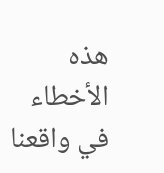هذه الأخطاء في واقعنا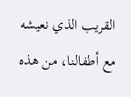القريب الذي نعيشه مع أطفالنا، من هذه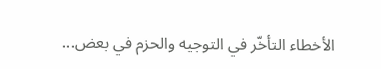الأخطاء التأخّر في التوجيه والحزم في بعض...